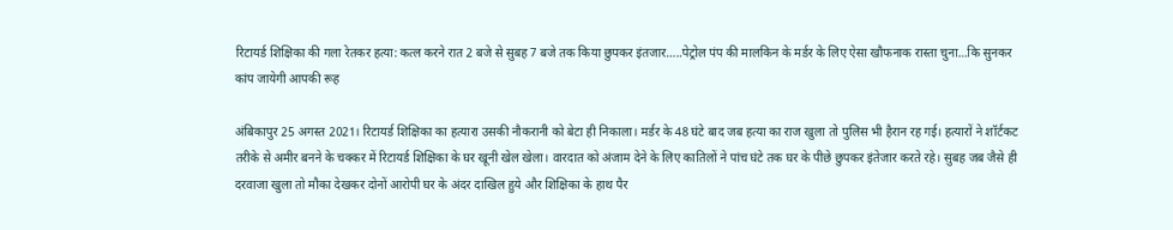रिटायर्ड शिक्षिका की गला रेतकर हत्या: कत्ल करने रात 2 बजे से सुबह 7 बजे तक किया छुपकर इंतजार…..पेट्रोल पंप की मालकिन के मर्डर के लिए ऐसा खौफनाक रास्ता चुना…कि सुनकर कांप जायेगी आपकी रूह

अंबिकापुर 25 अगस्त 2021। रिटायर्ड शिक्षिका का हत्यारा उसकी नौकरानी को बेटा ही निकाला। मर्डर के 48 घंटे बाद जब हत्या का राज खुला तो पुलिस भी हैरान रह गई। हत्यारों ने शॉर्टकट तरीके से अमीर बनने के चक्कर में रिटायर्ड शिक्षिका के घर खूनी खेल खेला। वारदात को अंजाम देने के लिए कातिलों ने पांच घंटे तक घर के पीछे छुपकर इंतेजार करते रहे। सुबह जब जैसे ही दरवाजा खुला तो मौका देखकर दोनों आरोपी घर के अंदर दाखिल हुये और शिक्षिका के हाथ पैर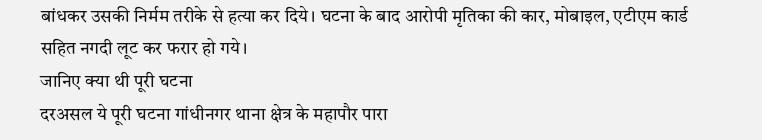बांधकर उसकी निर्मम तरीके से हत्या कर दिये। घटना के बाद आरोपी मृतिका की कार, मोबाइल, एटीएम कार्ड सहित नगदी लूट कर फरार हो गये।
जानिए क्या थी पूरी घटना
दरअसल ये पूरी घटना गांधीनगर थाना क्षेत्र के महापौर पारा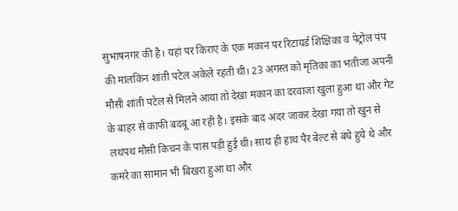सुभाषनगर की है। यहां पर किराए के एक मकान पर रिटायर्ड शिक्षिका व पेट्रोल पंप की मालकिन शांती पटेल अकेले रहती थी। 23 अगस्त को मृतिका का भतीजा अपनी मौसी शांती पटेल से मिलने आया तो देखा मकान का दरवाजा खुला हुआ था और गेट के बाहर से काफी बदबू आ रही है। इसके बाद अंदर जाकर देखा गया तो खुन से लथपथ मौसी किचन के पास पड़ी हुई थी। साथ ही हाथ पैर बेल्ट से बंधे हुये थे और कमरे का सामान भी बिखरा हुआ था और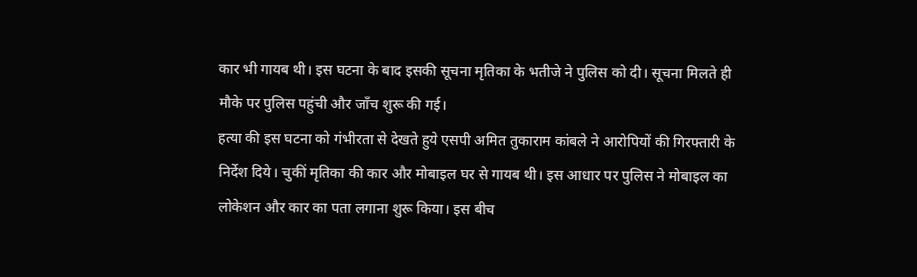कार भी गायब थी। इस घटना के बाद इसकी सूचना मृतिका के भतीजे ने पुलिस को दी। सूचना मिलते ही मौके पर पुलिस पहुंची और जाँच शुरू की गई।
हत्या की इस घटना को गंभीरता से देखते हुये एसपी अमित तुकाराम कांबले ने आरोपियों की गिरफ्तारी के निर्देश दिये। चुकीं मृतिका की कार और मोबाइल घर से गायब थी। इस आधार पर पुलिस ने मोबाइल का लोकेशन और कार का पता लगाना शुरू किया। इस बीच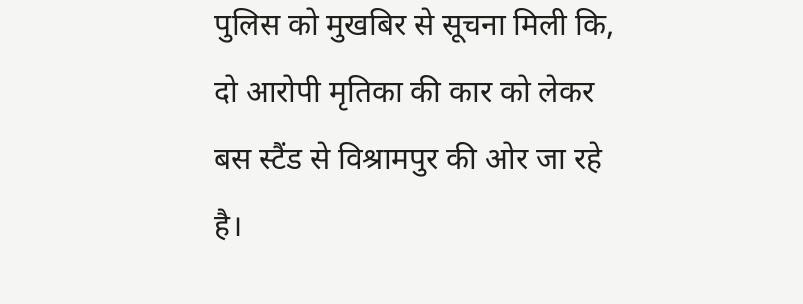पुलिस को मुखबिर से सूचना मिली कि, दो आरोपी मृतिका की कार को लेकर बस स्टैंड से विश्रामपुर की ओर जा रहे है।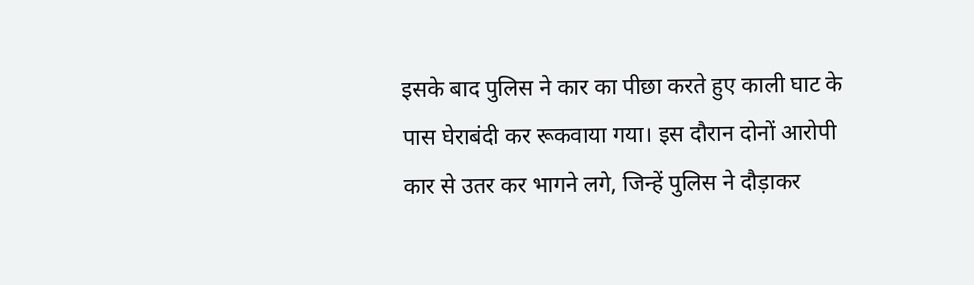इसके बाद पुलिस ने कार का पीछा करते हुए काली घाट के पास घेराबंदी कर रूकवाया गया। इस दौरान दोनों आरोपी कार से उतर कर भागने लगे, जिन्हें पुलिस ने दौड़ाकर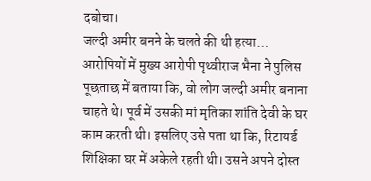दबोचा।
जल्दी अमीर बनने के चलते की थी हत्या…
आरोपियों में मुख्य आरोपी पृथ्वीराज भैना ने पुलिस पूछताछ में बताया कि, वो लोग जल्दी अमीर बनाना चाहते थे। पूर्व में उसकी मां मृतिका शांति देवी के घर काम करती थी। इसलिए उसे पता था कि, रिटायर्ड शिक्षिका घर में अकेले रहती थी। उसने अपने दोस्त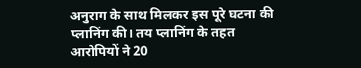अनुराग के साथ मिलकर इस पूरे घटना की प्लानिंग की। तय प्लानिंग के तहत आरोपियों ने 20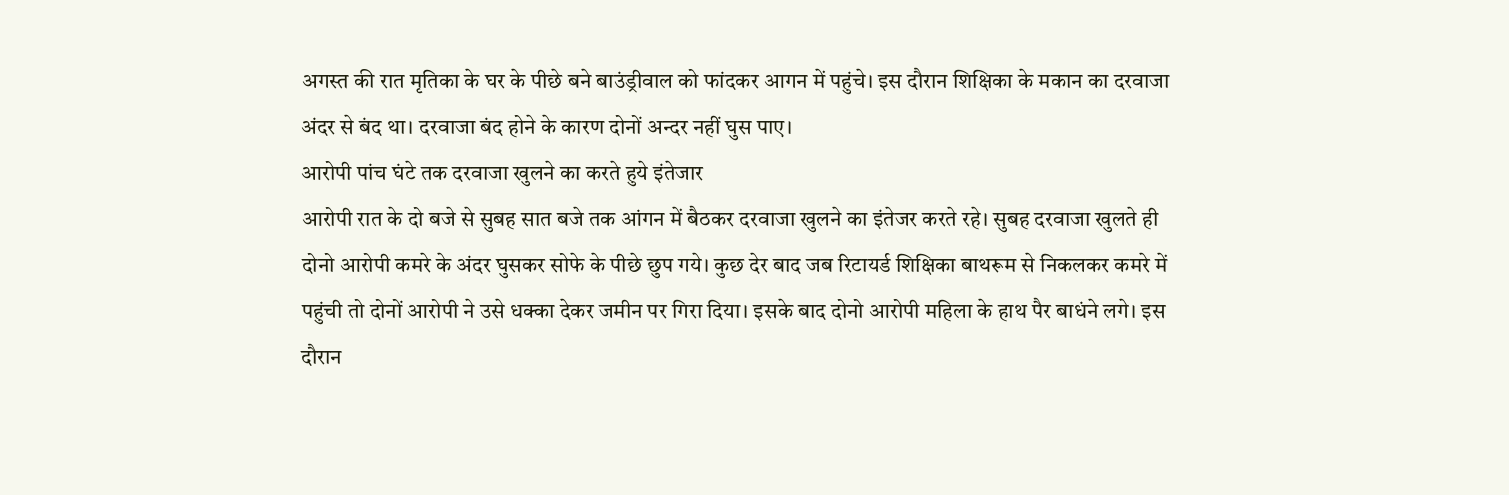अगस्त की रात मृतिका के घर के पीछे बने बाउंड्रीवाल को फांदकर आगन में पहुंचे। इस दौरान शिक्षिका के मकान का दरवाजा अंदर से बंद था। दरवाजा बंद होने के कारण दोनों अन्दर नहीं घुस पाए।
आरोपी पांच घंटे तक दरवाजा खुलने का करते हुये इंतेजार
आरोपी रात के दो बजे से सुबह सात बजे तक आंगन में बैठकर दरवाजा खुलने का इंतेजर करते रहे। सुबह दरवाजा खुलते ही दोनो आरोपी कमरे के अंदर घुसकर सोफे के पीछे छुप गये। कुछ देर बाद जब रिटायर्ड शिक्षिका बाथरूम से निकलकर कमरे में पहुंची तो दोनों आरोपी ने उसे धक्का देकर जमीन पर गिरा दिया। इसके बाद दोनो आरोपी महिला के हाथ पैर बाधंने लगे। इस दौरान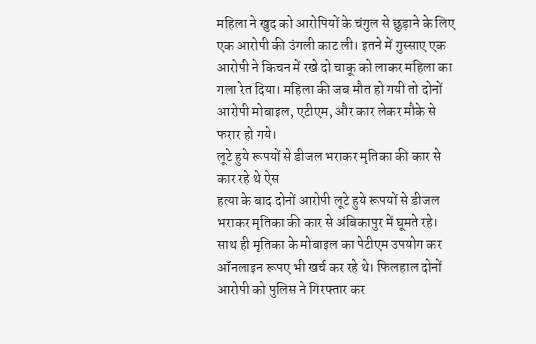महिला ने खुद को आरोपियों के चंगुल से छुड़ाने के लिए एक आरोपी की उंगली काट ली। इतने में गुस्साए एक आरोपी ने किचन में रखे दो चाकू को लाकर महिला का गला रेत दिया। महिला की जब मौत हो गयी तो दोनों आरोपी मोबाइल, एटीएम, और कार लेकर मौके से फरार हो गये।
लूटे हुये रूपयों से डीजल भराकर मृतिका की कार से कार रहे थे ऐस
हत्या के बाद दोनों आरोपी लूटे हुये रूपयों से डीजल भराकर मृतिका की कार से अंबिकापुर में घूमते रहे। साथ ही मृतिका के मोबाइल का पेटीएम उपयोग कर ऑनलाइन रूपए भी खर्च कर रहे थे। फिलहाल दोनों आरोपी को पुलिस ने गिरफ्तार कर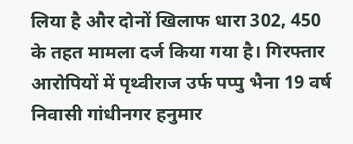लिया है और दोनों खिलाफ धारा 302, 450 के तहत मामला दर्ज किया गया है। गिरफ्तार आरोपियों में पृथ्वीराज उर्फ पप्पु भैना 19 वर्ष निवासी गांधीनगर हनुमार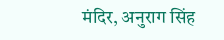मंदिर, अनुराग सिंह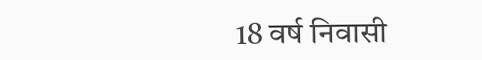18 वर्ष निवासी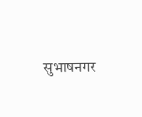सुभाषनगर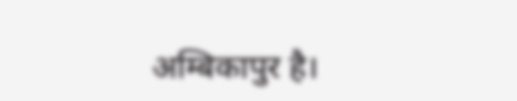अम्बिकापुर है।